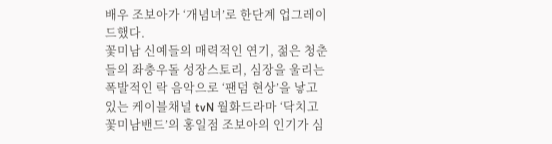배우 조보아가 ‘개념녀’로 한단계 업그레이드했다.
꽃미남 신예들의 매력적인 연기, 젊은 청춘들의 좌충우돌 성장스토리, 심장을 울리는 폭발적인 락 음악으로 ‘팬덤 현상’을 낳고 있는 케이블채널 tvN 월화드라마 ‘닥치고 꽃미남밴드’의 홍일점 조보아의 인기가 심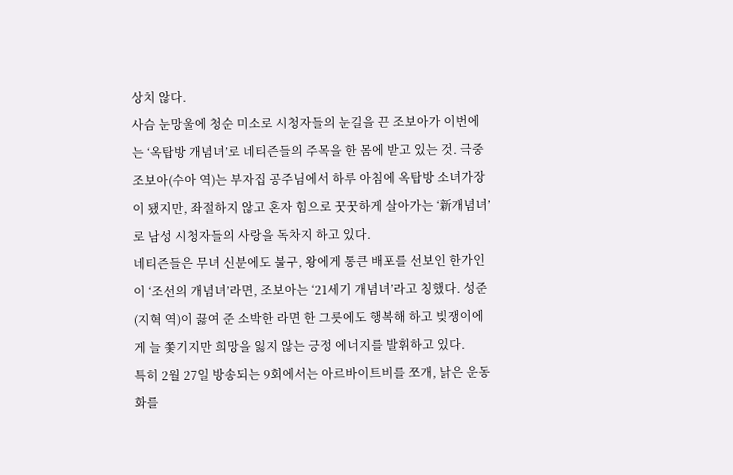상치 않다.
사슴 눈망울에 청순 미소로 시청자들의 눈길을 끈 조보아가 이번에는 ‘옥탑방 개념녀’로 네티즌들의 주목을 한 몸에 받고 있는 것. 극중 조보아(수아 역)는 부자집 공주님에서 하루 아침에 옥탑방 소녀가장이 됐지만, 좌절하지 않고 혼자 힘으로 꿋꿋하게 살아가는 ‘新개념녀’로 남성 시청자들의 사랑을 독차지 하고 있다.
네티즌들은 무녀 신분에도 불구, 왕에게 통큰 배포를 선보인 한가인이 ‘조선의 개념녀’라면, 조보아는 ‘21세기 개념녀’라고 칭했다. 성준(지혁 역)이 끓여 준 소박한 라면 한 그릇에도 행복해 하고 빚쟁이에게 늘 쫓기지만 희망을 잃지 않는 긍정 에너지를 발휘하고 있다.
특히 2월 27일 방송되는 9회에서는 아르바이트비를 쪼개, 낡은 운동화를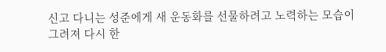신고 다니는 성준에게 새 운동화를 선물하려고 노력하는 모습이 그려져 다시 한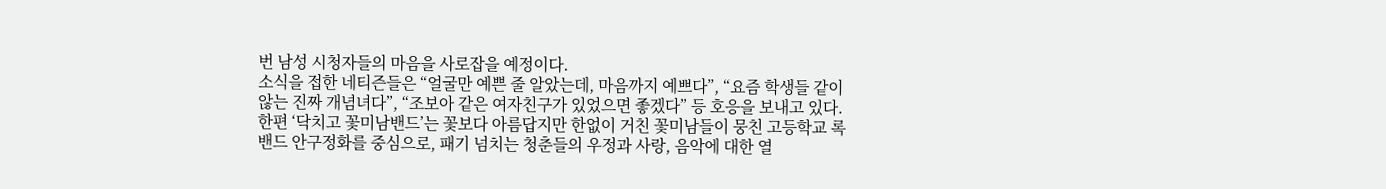번 남성 시청자들의 마음을 사로잡을 예정이다.
소식을 접한 네티즌들은 “얼굴만 예쁜 줄 알았는데, 마음까지 예쁘다”, “요즘 학생들 같이 않는 진짜 개념녀다”, “조보아 같은 여자친구가 있었으면 좋겠다” 등 호응을 보내고 있다.
한편 ‘닥치고 꽃미남밴드’는 꽃보다 아름답지만 한없이 거친 꽃미남들이 뭉친 고등학교 록밴드 안구정화를 중심으로, 패기 넘치는 청춘들의 우정과 사랑, 음악에 대한 열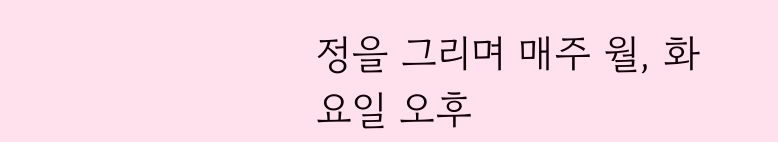정을 그리며 매주 월, 화요일 오후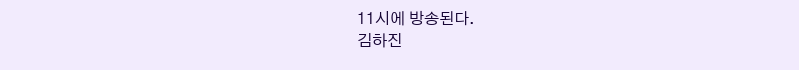11시에 방송된다.
김하진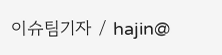이슈팀기자 / hajin@